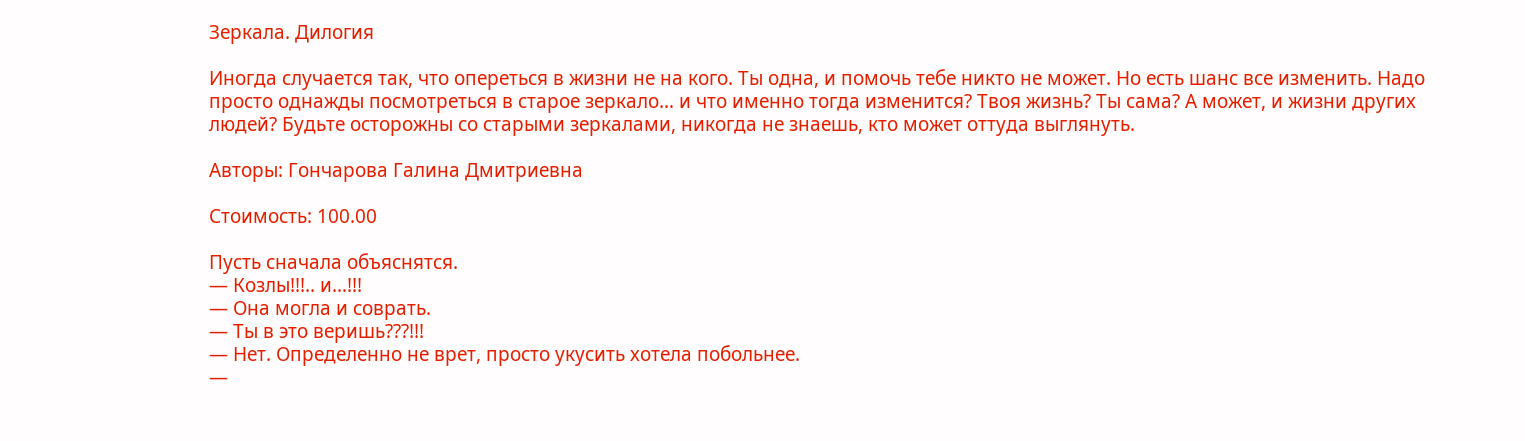Зеркала. Дилогия

Иногда случается так, что опереться в жизни не на кого. Ты одна, и помочь тебе никто не может. Но есть шанс все изменить. Надо просто однажды посмотреться в старое зеркало… и что именно тогда изменится? Твоя жизнь? Ты сама? А может, и жизни других людей? Будьте осторожны со старыми зеркалами, никогда не знаешь, кто может оттуда выглянуть.

Авторы: Гончарова Галина Дмитриевна

Стоимость: 100.00

Пусть сначала объяснятся.
— Козлы!!!.. и…!!!
— Она могла и соврать.
— Ты в это веришь???!!!
— Нет. Определенно не врет, просто укусить хотела побольнее.
—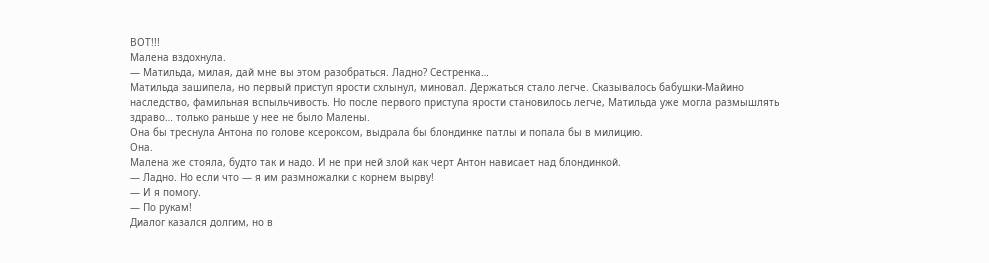ВОТ!!!
Малена вздохнула.
— Матильда, милая, дай мне вы этом разобраться. Ладно? Сестренка…
Матильда зашипела, но первый приступ ярости схлынул, миновал. Держаться стало легче. Сказывалось бабушки-Майино наследство, фамильная вспыльчивость. Но после первого приступа ярости становилось легче, Матильда уже могла размышлять здраво… только раньше у нее не было Малены.
Она бы треснула Антона по голове ксероксом, выдрала бы блондинке патлы и попала бы в милицию.
Она.
Малена же стояла, будто так и надо. И не при ней злой как черт Антон нависает над блондинкой.
— Ладно. Но если что — я им размножалки с корнем вырву!
— И я помогу.
— По рукам!
Диалог казался долгим, но в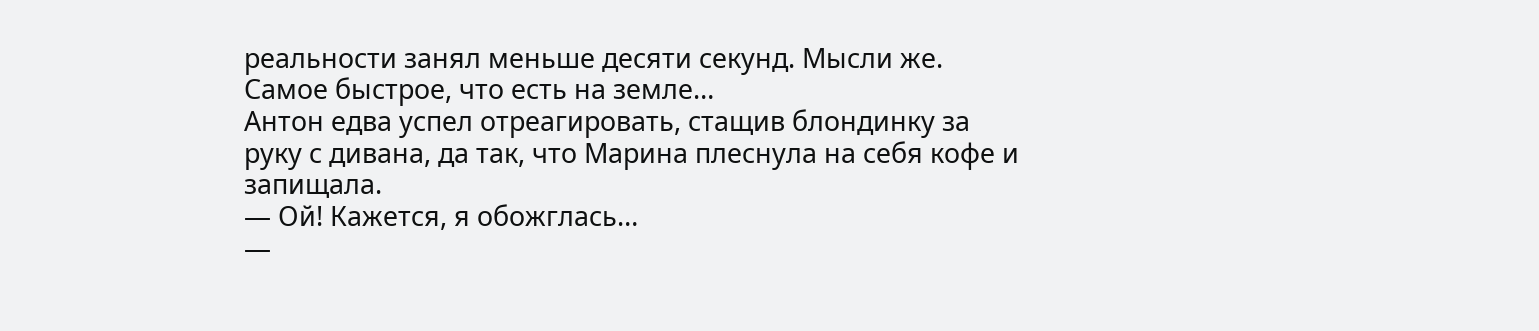реальности занял меньше десяти секунд. Мысли же. Самое быстрое, что есть на земле…
Антон едва успел отреагировать, стащив блондинку за руку с дивана, да так, что Марина плеснула на себя кофе и запищала.
— Ой! Кажется, я обожглась…
—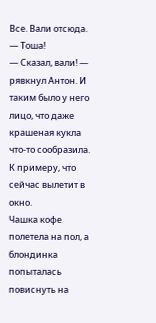Все. Вали отсюда.
— Тоша!
— Сказал, вали! — рявкнул Антон. И таким было у него лицо, что даже крашеная кукла что-то сообразила. К примеру, что сейчас вылетит в окно.
Чашка кофе полетела на пол, а блондинка попыталась повиснуть на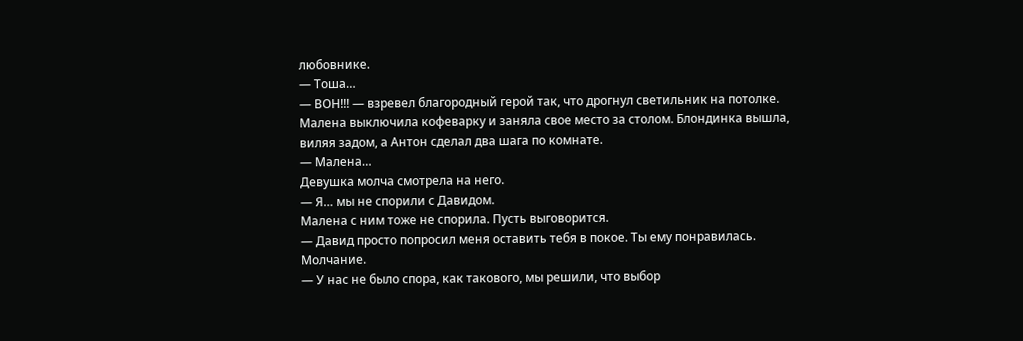любовнике.
— Тоша…
— ВОН!!! — взревел благородный герой так, что дрогнул светильник на потолке.
Малена выключила кофеварку и заняла свое место за столом. Блондинка вышла, виляя задом, а Антон сделал два шага по комнате.
— Малена…
Девушка молча смотрела на него.
— Я… мы не спорили с Давидом.
Малена с ним тоже не спорила. Пусть выговорится.
— Давид просто попросил меня оставить тебя в покое. Ты ему понравилась.
Молчание.
— У нас не было спора, как такового, мы решили, что выбор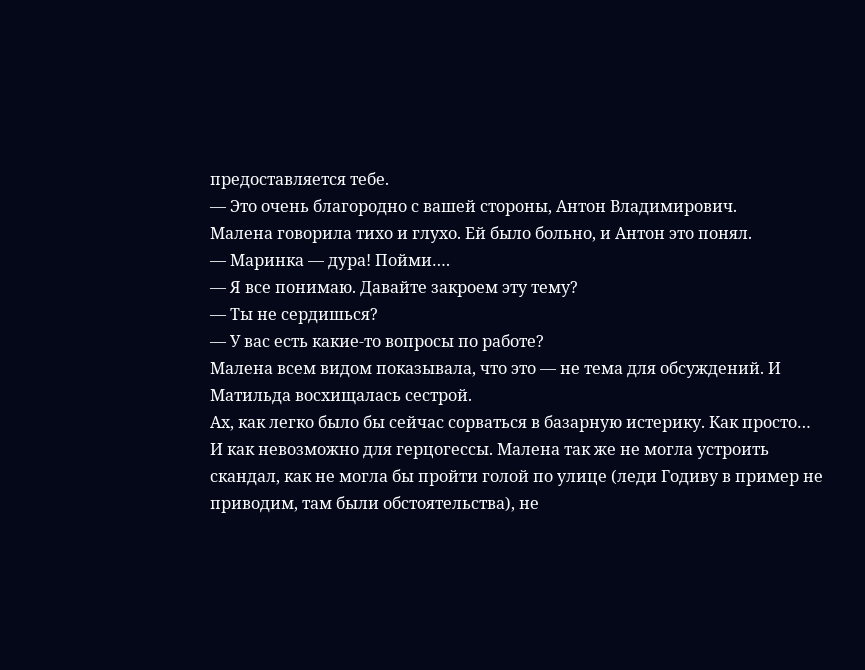предоставляется тебе.
— Это очень благородно с вашей стороны, Антон Владимирович.
Малена говорила тихо и глухо. Ей было больно, и Антон это понял.
— Маринка — дура! Пойми….
— Я все понимаю. Давайте закроем эту тему?
— Ты не сердишься?
— У вас есть какие-то вопросы по работе?
Малена всем видом показывала, что это — не тема для обсуждений. И Матильда восхищалась сестрой.
Ах, как легко было бы сейчас сорваться в базарную истерику. Как просто…
И как невозможно для герцогессы. Малена так же не могла устроить скандал, как не могла бы пройти голой по улице (леди Годиву в пример не приводим, там были обстоятельства), не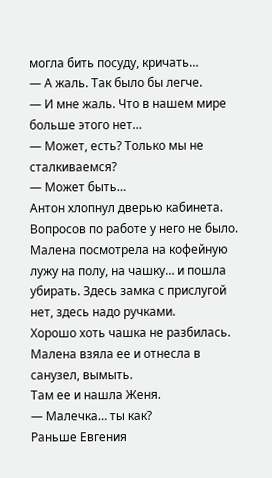могла бить посуду, кричать…
— А жаль. Так было бы легче.
— И мне жаль. Что в нашем мире больше этого нет…
— Может, есть? Только мы не сталкиваемся?
— Может быть…
Антон хлопнул дверью кабинета. Вопросов по работе у него не было.
Малена посмотрела на кофейную лужу на полу, на чашку… и пошла убирать. Здесь замка с прислугой нет, здесь надо ручками.
Хорошо хоть чашка не разбилась.
Малена взяла ее и отнесла в санузел, вымыть.
Там ее и нашла Женя.
— Малечка… ты как?
Раньше Евгения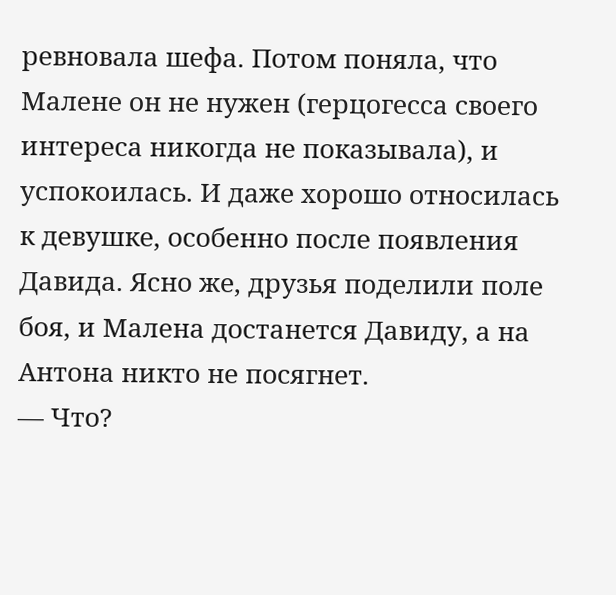ревновала шефа. Потом поняла, что Малене он не нужен (герцогесса своего интереса никогда не показывала), и успокоилась. И даже хорошо относилась к девушке, особенно после появления Давида. Ясно же, друзья поделили поле боя, и Малена достанется Давиду, а на Антона никто не посягнет.
— Что?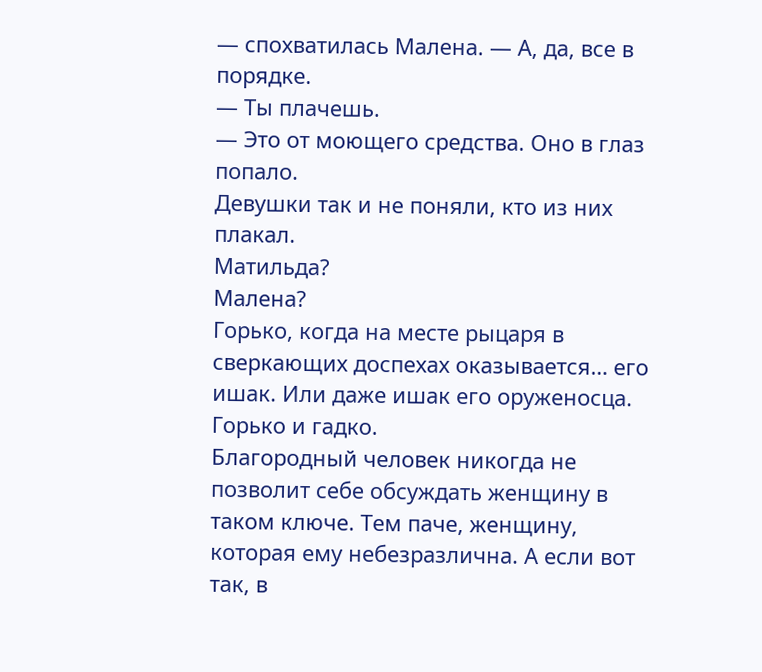— спохватилась Малена. — А, да, все в порядке.
— Ты плачешь.
— Это от моющего средства. Оно в глаз попало.
Девушки так и не поняли, кто из них плакал.
Матильда?
Малена?
Горько, когда на месте рыцаря в сверкающих доспехах оказывается… его ишак. Или даже ишак его оруженосца. Горько и гадко.
Благородный человек никогда не позволит себе обсуждать женщину в таком ключе. Тем паче, женщину, которая ему небезразлична. А если вот так, в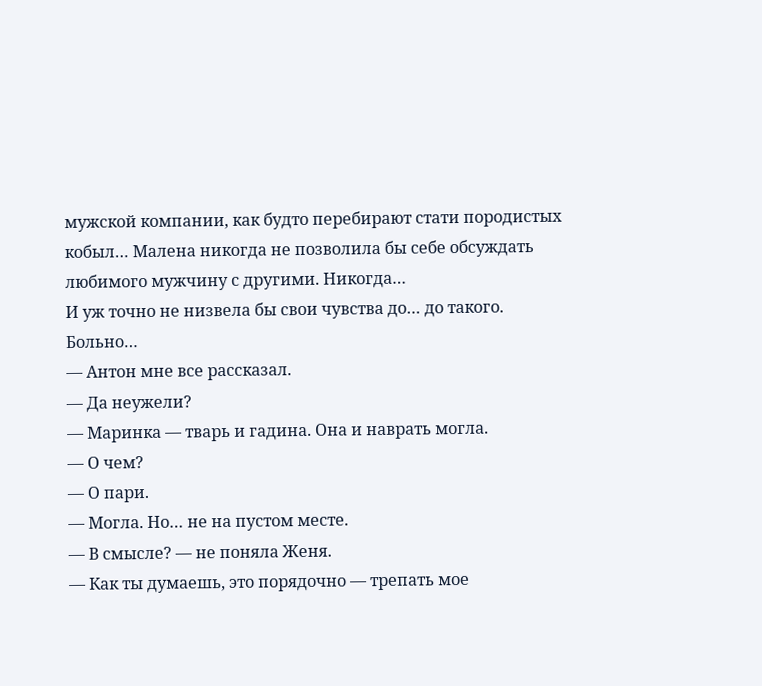мужской компании, как будто перебирают стати породистых кобыл… Малена никогда не позволила бы себе обсуждать любимого мужчину с другими. Никогда…
И уж точно не низвела бы свои чувства до… до такого.
Больно…
— Антон мне все рассказал.
— Да неужели?
— Маринка — тварь и гадина. Она и наврать могла.
— О чем?
— О пари.
— Могла. Но… не на пустом месте.
— В смысле? — не поняла Женя.
— Как ты думаешь, это порядочно — трепать мое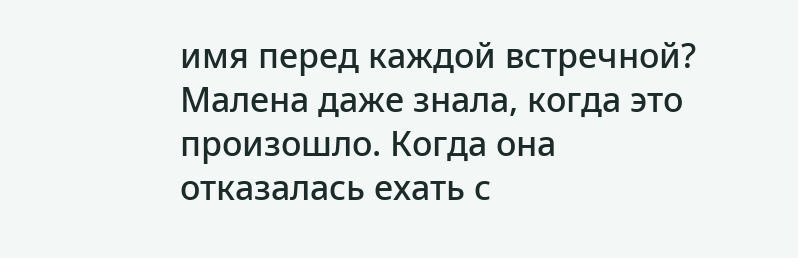имя перед каждой встречной?
Малена даже знала, когда это произошло. Когда она отказалась ехать с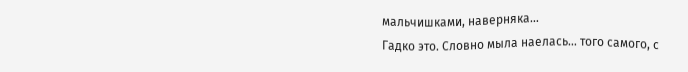мальчишками, наверняка…
Гадко это. Словно мыла наелась… того самого, с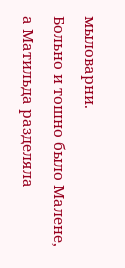мыловарни.
Больно и тошно было Малене, а Матильда разделяла